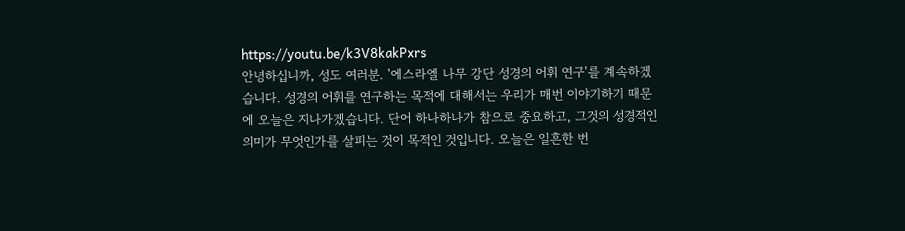https://youtu.be/k3V8kakPxrs
안녕하십니까, 성도 여러분. '에스라엘 나무 강단 성경의 어휘 연구'를 계속하겠습니다. 성경의 어휘를 연구하는 목적에 대해서는 우리가 매번 이야기하기 때문에 오늘은 지나가겠습니다. 단어 하나하나가 참으로 중요하고, 그것의 성경적인 의미가 무엇인가를 살피는 것이 목적인 것입니다. 오늘은 일흔한 번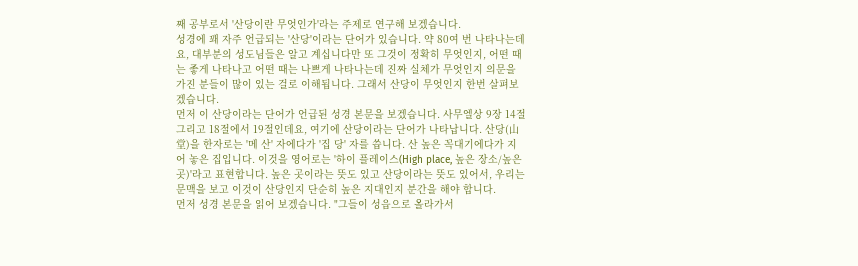째 공부로서 '산당이란 무엇인가'라는 주제로 연구해 보겠습니다.
성경에 꽤 자주 언급되는 '산당'이라는 단어가 있습니다. 약 80여 번 나타나는데요, 대부분의 성도님들은 알고 계십니다만 또 그것이 정확히 무엇인지, 어떤 때는 좋게 나타나고 어떤 때는 나쁘게 나타나는데 진짜 실체가 무엇인지 의문을 가진 분들이 많이 있는 걸로 이해됩니다. 그래서 산당이 무엇인지 한번 살펴보겠습니다.
먼저 이 산당이라는 단어가 언급된 성경 본문을 보겠습니다. 사무엘상 9장 14절 그리고 18절에서 19절인데요, 여기에 산당이라는 단어가 나타납니다. 산당(山堂)을 한자로는 '메 산' 자에다가 '집 당' 자를 씁니다. 산 높은 꼭대기에다가 지어 놓은 집입니다. 이것을 영어로는 '하이 플레이스(High place, 높은 장소/높은 곳)'라고 표현합니다. 높은 곳이라는 뜻도 있고 산당이라는 뜻도 있어서, 우리는 문맥을 보고 이것이 산당인지 단순히 높은 지대인지 분간을 해야 합니다.
먼저 성경 본문을 읽어 보겠습니다. "그들이 성읍으로 올라가서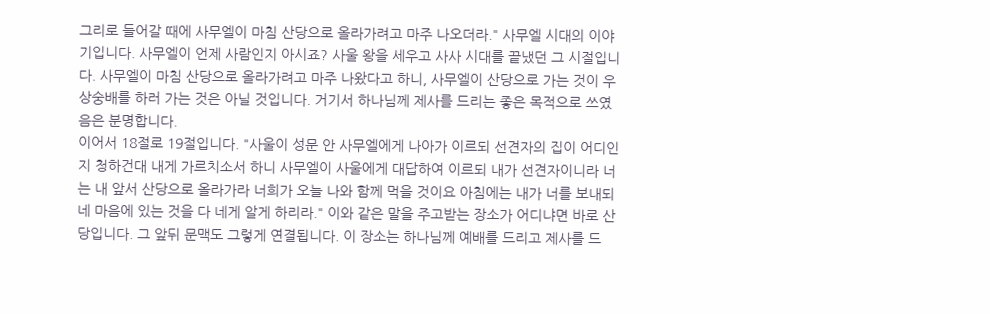그리로 들어갈 때에 사무엘이 마침 산당으로 올라가려고 마주 나오더라." 사무엘 시대의 이야기입니다. 사무엘이 언제 사람인지 아시죠? 사울 왕을 세우고 사사 시대를 끝냈던 그 시절입니다. 사무엘이 마침 산당으로 올라가려고 마주 나왔다고 하니, 사무엘이 산당으로 가는 것이 우상숭배를 하러 가는 것은 아닐 것입니다. 거기서 하나님께 제사를 드리는 좋은 목적으로 쓰였음은 분명합니다.
이어서 18절로 19절입니다. "사울이 성문 안 사무엘에게 나아가 이르되 선견자의 집이 어디인지 청하건대 내게 가르치소서 하니 사무엘이 사울에게 대답하여 이르되 내가 선견자이니라 너는 내 앞서 산당으로 올라가라 너희가 오늘 나와 함께 먹을 것이요 아침에는 내가 너를 보내되 네 마음에 있는 것을 다 네게 알게 하리라." 이와 같은 말을 주고받는 장소가 어디냐면 바로 산당입니다. 그 앞뒤 문맥도 그렇게 연결됩니다. 이 장소는 하나님께 예배를 드리고 제사를 드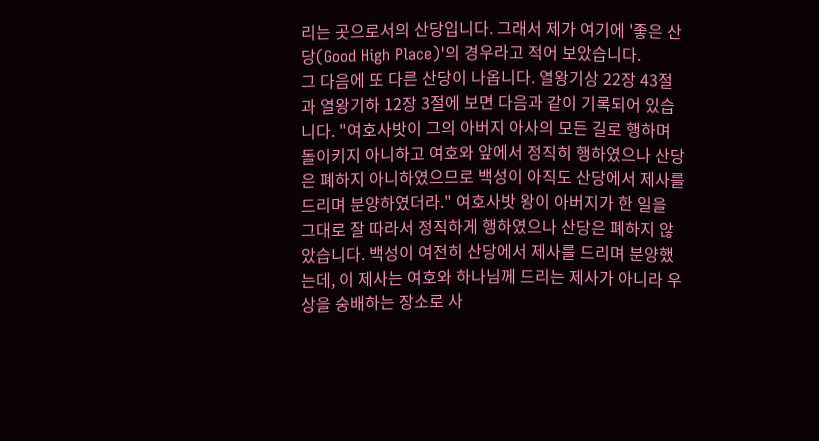리는 곳으로서의 산당입니다. 그래서 제가 여기에 '좋은 산당(Good High Place)'의 경우라고 적어 보았습니다.
그 다음에 또 다른 산당이 나옵니다. 열왕기상 22장 43절과 열왕기하 12장 3절에 보면 다음과 같이 기록되어 있습니다. "여호사밧이 그의 아버지 아사의 모든 길로 행하며 돌이키지 아니하고 여호와 앞에서 정직히 행하였으나 산당은 폐하지 아니하였으므로 백성이 아직도 산당에서 제사를 드리며 분양하였더라." 여호사밧 왕이 아버지가 한 일을 그대로 잘 따라서 정직하게 행하였으나 산당은 폐하지 않았습니다. 백성이 여전히 산당에서 제사를 드리며 분양했는데, 이 제사는 여호와 하나님께 드리는 제사가 아니라 우상을 숭배하는 장소로 사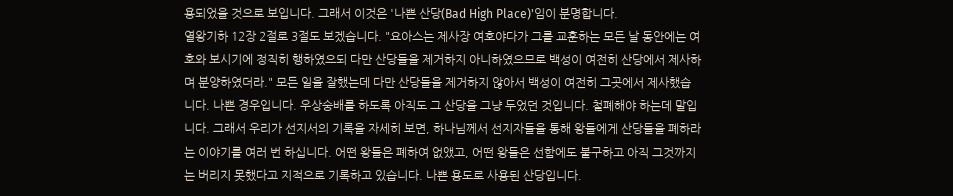용되었을 것으로 보입니다. 그래서 이것은 '나쁜 산당(Bad High Place)'임이 분명합니다.
열왕기하 12장 2절로 3절도 보겠습니다. "요아스는 제사장 여호야다가 그를 교훈하는 모든 날 동안에는 여호와 보시기에 정직히 행하였으되 다만 산당들을 제거하지 아니하였으므로 백성이 여전히 산당에서 제사하며 분양하였더라." 모든 일을 잘했는데 다만 산당들을 제거하지 않아서 백성이 여전히 그곳에서 제사했습니다. 나쁜 경우입니다. 우상숭배를 하도록 아직도 그 산당을 그냥 두었던 것입니다. 철폐해야 하는데 말입니다. 그래서 우리가 선지서의 기록을 자세히 보면, 하나님께서 선지자들을 통해 왕들에게 산당들을 폐하라는 이야기를 여러 번 하십니다. 어떤 왕들은 폐하여 없앴고, 어떤 왕들은 선함에도 불구하고 아직 그것까지는 버리지 못했다고 지적으로 기록하고 있습니다. 나쁜 용도로 사용된 산당입니다.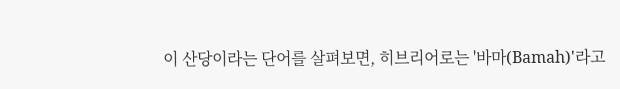이 산당이라는 단어를 살펴보면, 히브리어로는 '바마(Bamah)'라고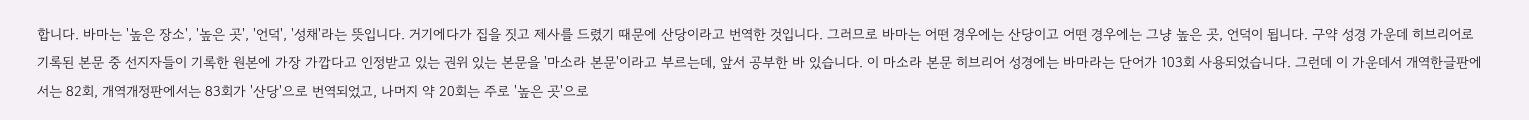합니다. 바마는 '높은 장소', '높은 곳', '언덕', '성채'라는 뜻입니다. 거기에다가 집을 짓고 제사를 드렸기 때문에 산당이라고 번역한 것입니다. 그러므로 바마는 어떤 경우에는 산당이고 어떤 경우에는 그냥 높은 곳, 언덕이 됩니다. 구약 성경 가운데 히브리어로 기록된 본문 중 선지자들이 기록한 원본에 가장 가깝다고 인정받고 있는 권위 있는 본문을 '마소라 본문'이라고 부르는데, 앞서 공부한 바 있습니다. 이 마소라 본문 히브리어 성경에는 바마라는 단어가 103회 사용되었습니다. 그런데 이 가운데서 개역한글판에서는 82회, 개역개정판에서는 83회가 '산당'으로 번역되었고, 나머지 약 20회는 주로 '높은 곳'으로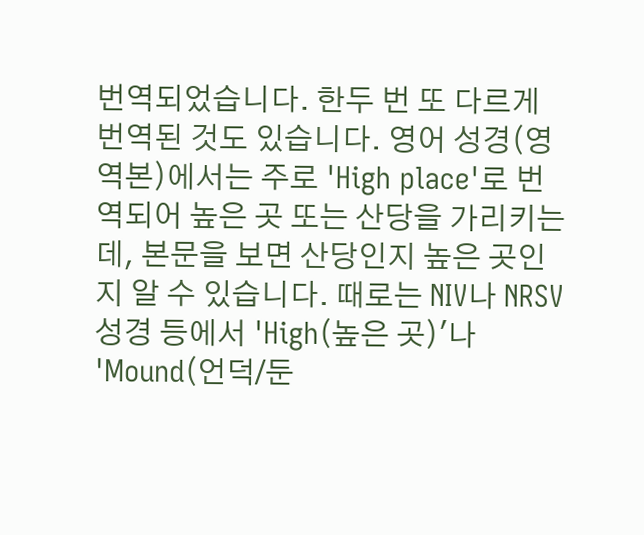번역되었습니다. 한두 번 또 다르게 번역된 것도 있습니다. 영어 성경(영역본)에서는 주로 'High place'로 번역되어 높은 곳 또는 산당을 가리키는데, 본문을 보면 산당인지 높은 곳인지 알 수 있습니다. 때로는 NIV나 NRSV 성경 등에서 'High(높은 곳)'나 'Mound(언덕/둔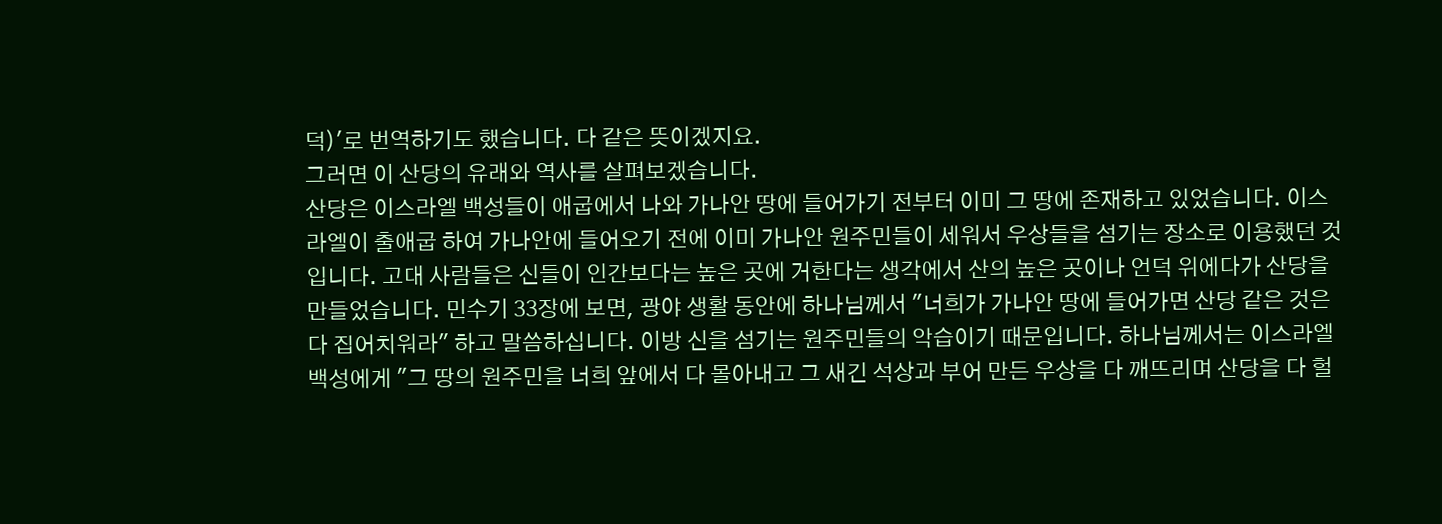덕)'로 번역하기도 했습니다. 다 같은 뜻이겠지요.
그러면 이 산당의 유래와 역사를 살펴보겠습니다.
산당은 이스라엘 백성들이 애굽에서 나와 가나안 땅에 들어가기 전부터 이미 그 땅에 존재하고 있었습니다. 이스라엘이 출애굽 하여 가나안에 들어오기 전에 이미 가나안 원주민들이 세워서 우상들을 섬기는 장소로 이용했던 것입니다. 고대 사람들은 신들이 인간보다는 높은 곳에 거한다는 생각에서 산의 높은 곳이나 언덕 위에다가 산당을 만들었습니다. 민수기 33장에 보면, 광야 생활 동안에 하나님께서 "너희가 가나안 땅에 들어가면 산당 같은 것은 다 집어치워라" 하고 말씀하십니다. 이방 신을 섬기는 원주민들의 악습이기 때문입니다. 하나님께서는 이스라엘 백성에게 "그 땅의 원주민을 너희 앞에서 다 몰아내고 그 새긴 석상과 부어 만든 우상을 다 깨뜨리며 산당을 다 헐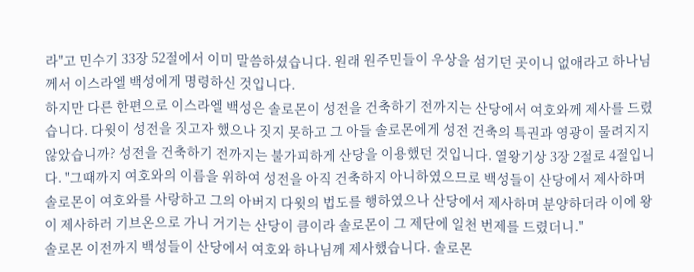라"고 민수기 33장 52절에서 이미 말씀하셨습니다. 원래 원주민들이 우상을 섬기던 곳이니 없애라고 하나님께서 이스라엘 백성에게 명령하신 것입니다.
하지만 다른 한편으로 이스라엘 백성은 솔로몬이 성전을 건축하기 전까지는 산당에서 여호와께 제사를 드렸습니다. 다윗이 성전을 짓고자 했으나 짓지 못하고 그 아들 솔로몬에게 성전 건축의 특권과 영광이 물려지지 않았습니까? 성전을 건축하기 전까지는 불가피하게 산당을 이용했던 것입니다. 열왕기상 3장 2절로 4절입니다. "그때까지 여호와의 이름을 위하여 성전을 아직 건축하지 아니하였으므로 백성들이 산당에서 제사하며 솔로몬이 여호와를 사랑하고 그의 아버지 다윗의 법도를 행하였으나 산당에서 제사하며 분양하더라 이에 왕이 제사하러 기브온으로 가니 거기는 산당이 큼이라 솔로몬이 그 제단에 일천 번제를 드렸더니."
솔로몬 이전까지 백성들이 산당에서 여호와 하나님께 제사했습니다. 솔로몬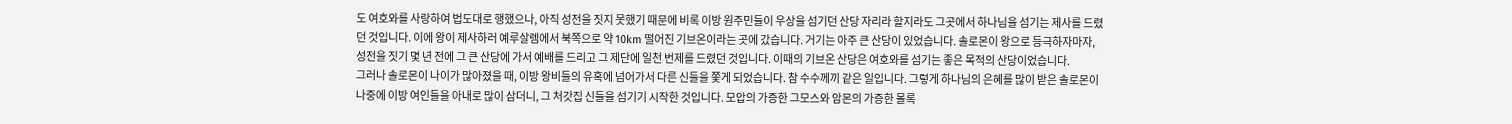도 여호와를 사랑하여 법도대로 행했으나, 아직 성전을 짓지 못했기 때문에 비록 이방 원주민들이 우상을 섬기던 산당 자리라 할지라도 그곳에서 하나님을 섬기는 제사를 드렸던 것입니다. 이에 왕이 제사하러 예루살렘에서 북쪽으로 약 10km 떨어진 기브온이라는 곳에 갔습니다. 거기는 아주 큰 산당이 있었습니다. 솔로몬이 왕으로 등극하자마자, 성전을 짓기 몇 년 전에 그 큰 산당에 가서 예배를 드리고 그 제단에 일천 번제를 드렸던 것입니다. 이때의 기브온 산당은 여호와를 섬기는 좋은 목적의 산당이었습니다.
그러나 솔로몬이 나이가 많아졌을 때, 이방 왕비들의 유혹에 넘어가서 다른 신들을 쫓게 되었습니다. 참 수수께끼 같은 일입니다. 그렇게 하나님의 은혜를 많이 받은 솔로몬이 나중에 이방 여인들을 아내로 많이 삼더니, 그 처갓집 신들을 섬기기 시작한 것입니다. 모압의 가증한 그모스와 암몬의 가증한 몰록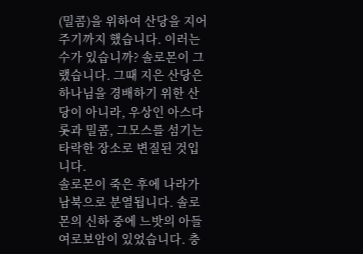(밀콤)을 위하여 산당을 지어주기까지 했습니다. 이러는 수가 있습니까? 솔로몬이 그랬습니다. 그때 지은 산당은 하나님을 경배하기 위한 산당이 아니라, 우상인 아스다롯과 밀콤, 그모스를 섬기는 타락한 장소로 변질된 것입니다.
솔로몬이 죽은 후에 나라가 남북으로 분열됩니다. 솔로몬의 신하 중에 느밧의 아들 여로보암이 있었습니다. 충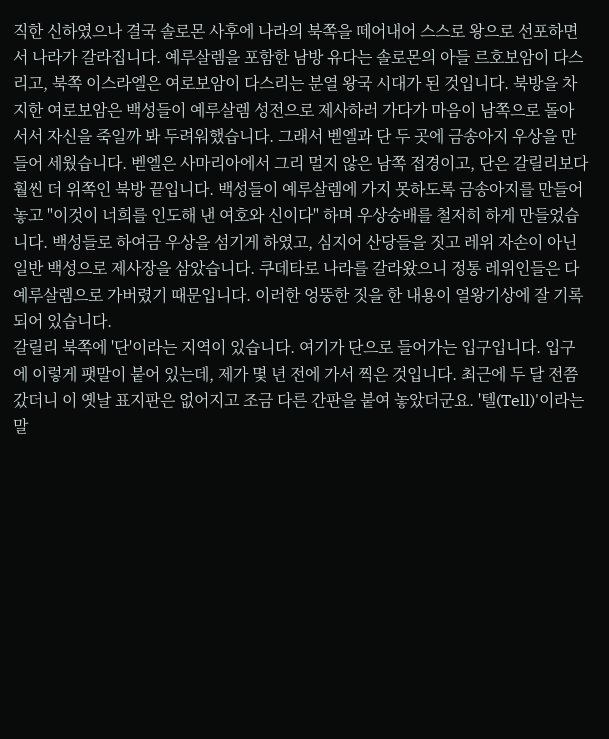직한 신하였으나 결국 솔로몬 사후에 나라의 북쪽을 떼어내어 스스로 왕으로 선포하면서 나라가 갈라집니다. 예루살렘을 포함한 남방 유다는 솔로몬의 아들 르호보암이 다스리고, 북쪽 이스라엘은 여로보암이 다스리는 분열 왕국 시대가 된 것입니다. 북방을 차지한 여로보암은 백성들이 예루살렘 성전으로 제사하러 가다가 마음이 남쪽으로 돌아서서 자신을 죽일까 봐 두려워했습니다. 그래서 벧엘과 단 두 곳에 금송아지 우상을 만들어 세웠습니다. 벧엘은 사마리아에서 그리 멀지 않은 남쪽 접경이고, 단은 갈릴리보다 훨씬 더 위쪽인 북방 끝입니다. 백성들이 예루살렘에 가지 못하도록 금송아지를 만들어 놓고 "이것이 너희를 인도해 낸 여호와 신이다" 하며 우상숭배를 철저히 하게 만들었습니다. 백성들로 하여금 우상을 섬기게 하였고, 심지어 산당들을 짓고 레위 자손이 아닌 일반 백성으로 제사장을 삼았습니다. 쿠데타로 나라를 갈라왔으니 정통 레위인들은 다 예루살렘으로 가버렸기 때문입니다. 이러한 엉뚱한 짓을 한 내용이 열왕기상에 잘 기록되어 있습니다.
갈릴리 북쪽에 '단'이라는 지역이 있습니다. 여기가 단으로 들어가는 입구입니다. 입구에 이렇게 팻말이 붙어 있는데, 제가 몇 년 전에 가서 찍은 것입니다. 최근에 두 달 전쯤 갔더니 이 옛날 표지판은 없어지고 조금 다른 간판을 붙여 놓았더군요. '텔(Tell)'이라는 말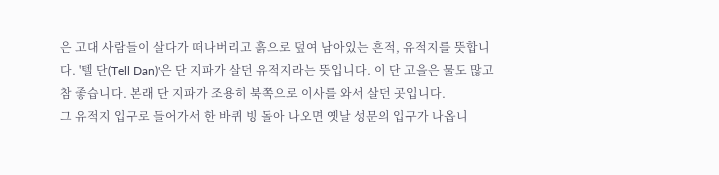은 고대 사람들이 살다가 떠나버리고 흙으로 덮여 남아있는 흔적, 유적지를 뜻합니다. '텔 단(Tell Dan)'은 단 지파가 살던 유적지라는 뜻입니다. 이 단 고을은 물도 많고 참 좋습니다. 본래 단 지파가 조용히 북쪽으로 이사를 와서 살던 곳입니다.
그 유적지 입구로 들어가서 한 바퀴 빙 돌아 나오면 옛날 성문의 입구가 나옵니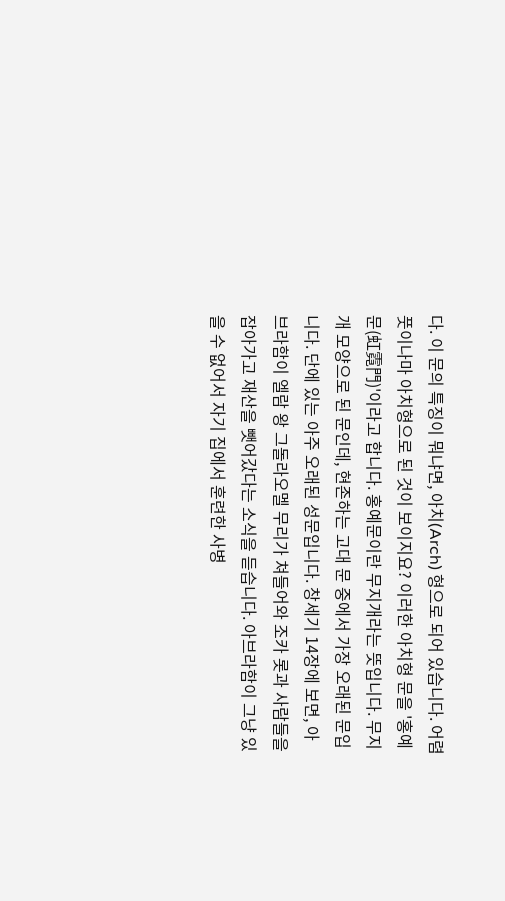다. 이 문의 특징이 뭐냐면, 아치(Arch) 형으로 되어 있습니다. 어렴풋이나마 아치형으로 된 것이 보이지요? 이러한 아치형 문을 '홍예문(虹霓門)'이라고 합니다. 홍예문이란 무지개라는 뜻입니다. 무지개 모양으로 된 문인데, 현존하는 고대 문 중에서 가장 오래된 문입니다. 단에 있는 아주 오래된 성문입니다. 창세기 14장에 보면, 아브라함이 엘람 왕 그돌라오멜 무리가 쳐들어와 조카 롯과 사람들을 잡아가고 재산을 뺏어갔다는 소식을 듣습니다. 아브라함이 그냥 있을 수 없어서 자기 집에서 훈련한 사병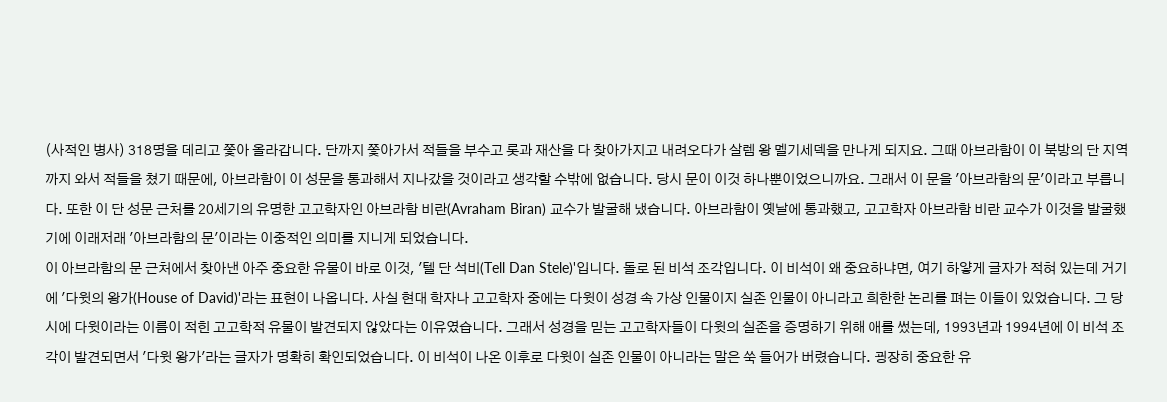(사적인 병사) 318명을 데리고 쫓아 올라갑니다. 단까지 쫓아가서 적들을 부수고 롯과 재산을 다 찾아가지고 내려오다가 살렘 왕 멜기세덱을 만나게 되지요. 그때 아브라함이 이 북방의 단 지역까지 와서 적들을 쳤기 때문에, 아브라함이 이 성문을 통과해서 지나갔을 것이라고 생각할 수밖에 없습니다. 당시 문이 이것 하나뿐이었으니까요. 그래서 이 문을 '아브라함의 문'이라고 부릅니다. 또한 이 단 성문 근처를 20세기의 유명한 고고학자인 아브라함 비란(Avraham Biran) 교수가 발굴해 냈습니다. 아브라함이 옛날에 통과했고, 고고학자 아브라함 비란 교수가 이것을 발굴했기에 이래저래 '아브라함의 문'이라는 이중적인 의미를 지니게 되었습니다.
이 아브라함의 문 근처에서 찾아낸 아주 중요한 유물이 바로 이것, '텔 단 석비(Tell Dan Stele)'입니다. 돌로 된 비석 조각입니다. 이 비석이 왜 중요하냐면, 여기 하얗게 글자가 적혀 있는데 거기에 '다윗의 왕가(House of David)'라는 표현이 나옵니다. 사실 현대 학자나 고고학자 중에는 다윗이 성경 속 가상 인물이지 실존 인물이 아니라고 희한한 논리를 펴는 이들이 있었습니다. 그 당시에 다윗이라는 이름이 적힌 고고학적 유물이 발견되지 않았다는 이유였습니다. 그래서 성경을 믿는 고고학자들이 다윗의 실존을 증명하기 위해 애를 썼는데, 1993년과 1994년에 이 비석 조각이 발견되면서 '다윗 왕가'라는 글자가 명확히 확인되었습니다. 이 비석이 나온 이후로 다윗이 실존 인물이 아니라는 말은 쑥 들어가 버렸습니다. 굉장히 중요한 유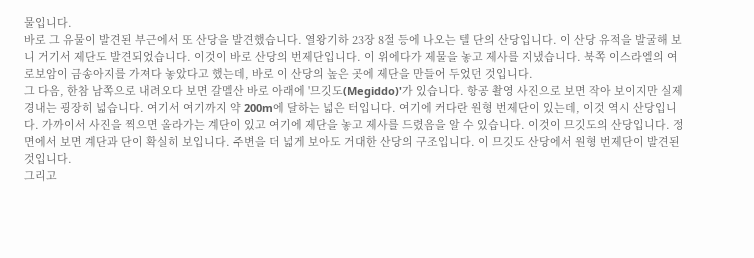물입니다.
바로 그 유물이 발견된 부근에서 또 산당을 발견했습니다. 열왕기하 23장 8절 등에 나오는 텔 단의 산당입니다. 이 산당 유적을 발굴해 보니 거기서 제단도 발견되었습니다. 이것이 바로 산당의 번제단입니다. 이 위에다가 제물을 놓고 제사를 지냈습니다. 북쪽 이스라엘의 여로보암이 금송아지를 가져다 놓았다고 했는데, 바로 이 산당의 높은 곳에 제단을 만들어 두었던 것입니다.
그 다음, 한참 남쪽으로 내려오다 보면 갈멜산 바로 아래에 '므깃도(Megiddo)'가 있습니다. 항공 촬영 사진으로 보면 작아 보이지만 실제 경내는 굉장히 넓습니다. 여기서 여기까지 약 200m에 달하는 넓은 터입니다. 여기에 커다란 원형 번제단이 있는데, 이것 역시 산당입니다. 가까이서 사진을 찍으면 올라가는 계단이 있고 여기에 제단을 놓고 제사를 드렸음을 알 수 있습니다. 이것이 므깃도의 산당입니다. 정면에서 보면 계단과 단이 확실히 보입니다. 주변을 더 넓게 보아도 거대한 산당의 구조입니다. 이 므깃도 산당에서 원형 번제단이 발견된 것입니다.
그리고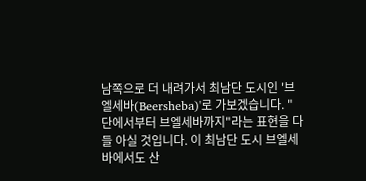남쪽으로 더 내려가서 최남단 도시인 '브엘세바(Beersheba)'로 가보겠습니다. "단에서부터 브엘세바까지"라는 표현을 다들 아실 것입니다. 이 최남단 도시 브엘세바에서도 산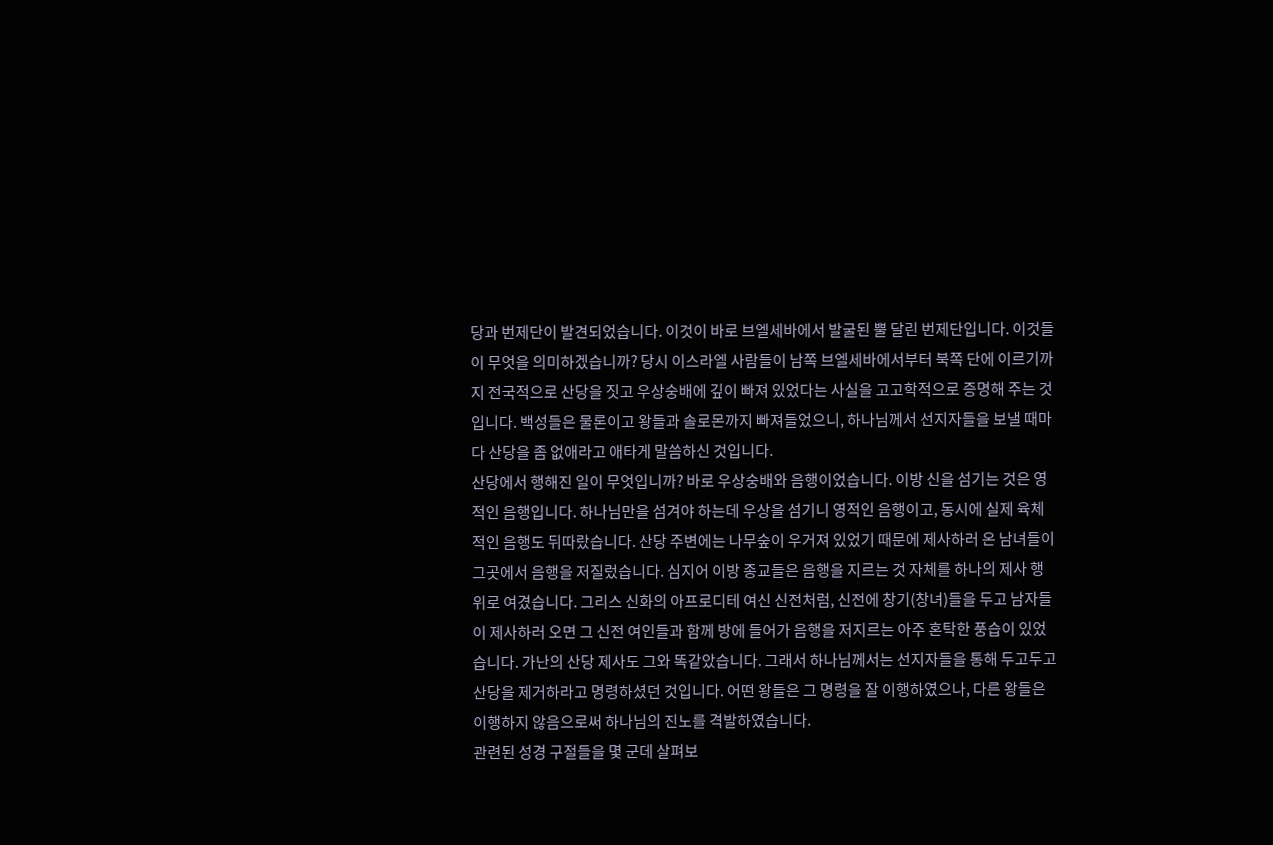당과 번제단이 발견되었습니다. 이것이 바로 브엘세바에서 발굴된 뿔 달린 번제단입니다. 이것들이 무엇을 의미하겠습니까? 당시 이스라엘 사람들이 남쪽 브엘세바에서부터 북쪽 단에 이르기까지 전국적으로 산당을 짓고 우상숭배에 깊이 빠져 있었다는 사실을 고고학적으로 증명해 주는 것입니다. 백성들은 물론이고 왕들과 솔로몬까지 빠져들었으니, 하나님께서 선지자들을 보낼 때마다 산당을 좀 없애라고 애타게 말씀하신 것입니다.
산당에서 행해진 일이 무엇입니까? 바로 우상숭배와 음행이었습니다. 이방 신을 섬기는 것은 영적인 음행입니다. 하나님만을 섬겨야 하는데 우상을 섬기니 영적인 음행이고, 동시에 실제 육체적인 음행도 뒤따랐습니다. 산당 주변에는 나무숲이 우거져 있었기 때문에 제사하러 온 남녀들이 그곳에서 음행을 저질렀습니다. 심지어 이방 종교들은 음행을 지르는 것 자체를 하나의 제사 행위로 여겼습니다. 그리스 신화의 아프로디테 여신 신전처럼, 신전에 창기(창녀)들을 두고 남자들이 제사하러 오면 그 신전 여인들과 함께 방에 들어가 음행을 저지르는 아주 혼탁한 풍습이 있었습니다. 가난의 산당 제사도 그와 똑같았습니다. 그래서 하나님께서는 선지자들을 통해 두고두고 산당을 제거하라고 명령하셨던 것입니다. 어떤 왕들은 그 명령을 잘 이행하였으나, 다른 왕들은 이행하지 않음으로써 하나님의 진노를 격발하였습니다.
관련된 성경 구절들을 몇 군데 살펴보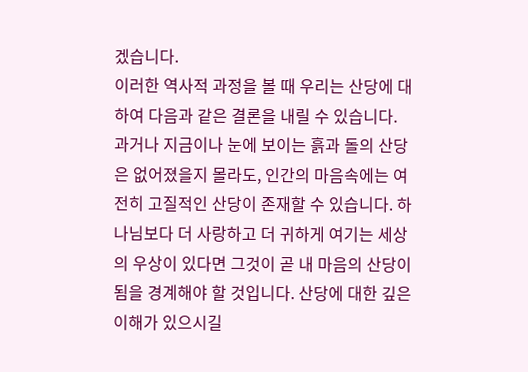겠습니다.
이러한 역사적 과정을 볼 때 우리는 산당에 대하여 다음과 같은 결론을 내릴 수 있습니다.
과거나 지금이나 눈에 보이는 흙과 돌의 산당은 없어졌을지 몰라도, 인간의 마음속에는 여전히 고질적인 산당이 존재할 수 있습니다. 하나님보다 더 사랑하고 더 귀하게 여기는 세상의 우상이 있다면 그것이 곧 내 마음의 산당이 됨을 경계해야 할 것입니다. 산당에 대한 깊은 이해가 있으시길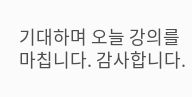기대하며 오늘 강의를 마칩니다. 감사합니다.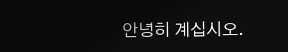안녕히 계십시오.